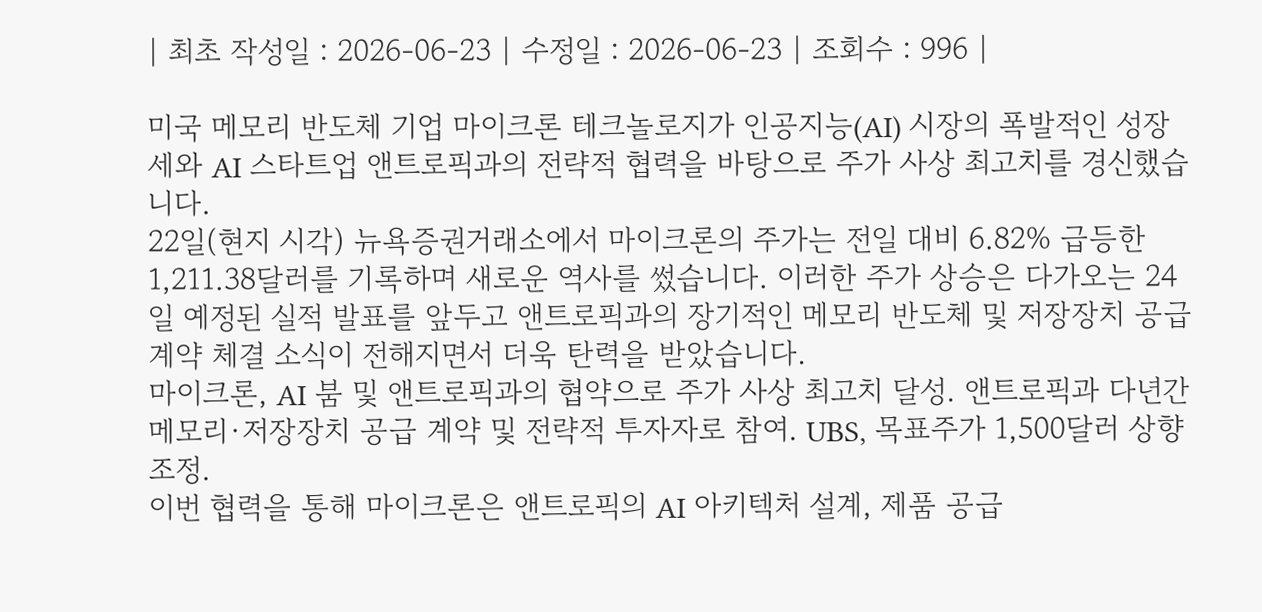| 최초 작성일 : 2026-06-23 | 수정일 : 2026-06-23 | 조회수 : 996 |

미국 메모리 반도체 기업 마이크론 테크놀로지가 인공지능(AI) 시장의 폭발적인 성장세와 AI 스타트업 앤트로픽과의 전략적 협력을 바탕으로 주가 사상 최고치를 경신했습니다.
22일(현지 시각) 뉴욕증권거래소에서 마이크론의 주가는 전일 대비 6.82% 급등한 1,211.38달러를 기록하며 새로운 역사를 썼습니다. 이러한 주가 상승은 다가오는 24일 예정된 실적 발표를 앞두고 앤트로픽과의 장기적인 메모리 반도체 및 저장장치 공급 계약 체결 소식이 전해지면서 더욱 탄력을 받았습니다.
마이크론, AI 붐 및 앤트로픽과의 협약으로 주가 사상 최고치 달성. 앤트로픽과 다년간 메모리·저장장치 공급 계약 및 전략적 투자자로 참여. UBS, 목표주가 1,500달러 상향 조정.
이번 협력을 통해 마이크론은 앤트로픽의 AI 아키텍처 설계, 제품 공급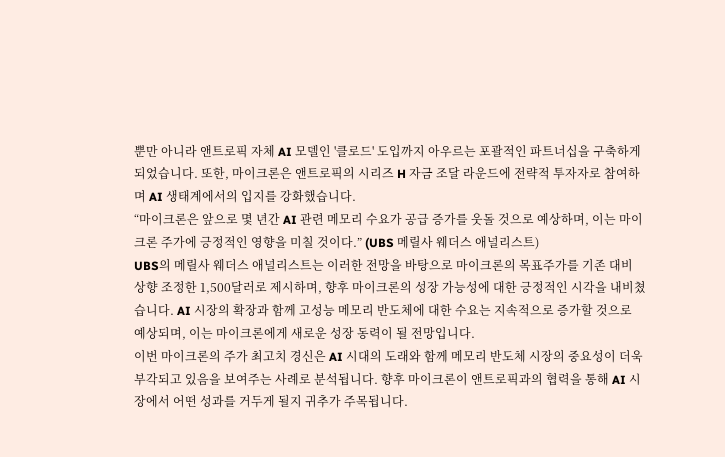뿐만 아니라 앤트로픽 자체 AI 모델인 '클로드' 도입까지 아우르는 포괄적인 파트너십을 구축하게 되었습니다. 또한, 마이크론은 앤트로픽의 시리즈 H 자금 조달 라운드에 전략적 투자자로 참여하며 AI 생태계에서의 입지를 강화했습니다.
“마이크론은 앞으로 몇 년간 AI 관련 메모리 수요가 공급 증가를 웃돌 것으로 예상하며, 이는 마이크론 주가에 긍정적인 영향을 미칠 것이다.” (UBS 메릴사 웨더스 애널리스트)
UBS의 메릴사 웨더스 애널리스트는 이러한 전망을 바탕으로 마이크론의 목표주가를 기존 대비 상향 조정한 1,500달러로 제시하며, 향후 마이크론의 성장 가능성에 대한 긍정적인 시각을 내비쳤습니다. AI 시장의 확장과 함께 고성능 메모리 반도체에 대한 수요는 지속적으로 증가할 것으로 예상되며, 이는 마이크론에게 새로운 성장 동력이 될 전망입니다.
이번 마이크론의 주가 최고치 경신은 AI 시대의 도래와 함께 메모리 반도체 시장의 중요성이 더욱 부각되고 있음을 보여주는 사례로 분석됩니다. 향후 마이크론이 앤트로픽과의 협력을 통해 AI 시장에서 어떤 성과를 거두게 될지 귀추가 주목됩니다.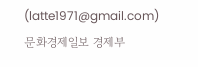(latte1971@gmail.com)
문화경제일보 경제부